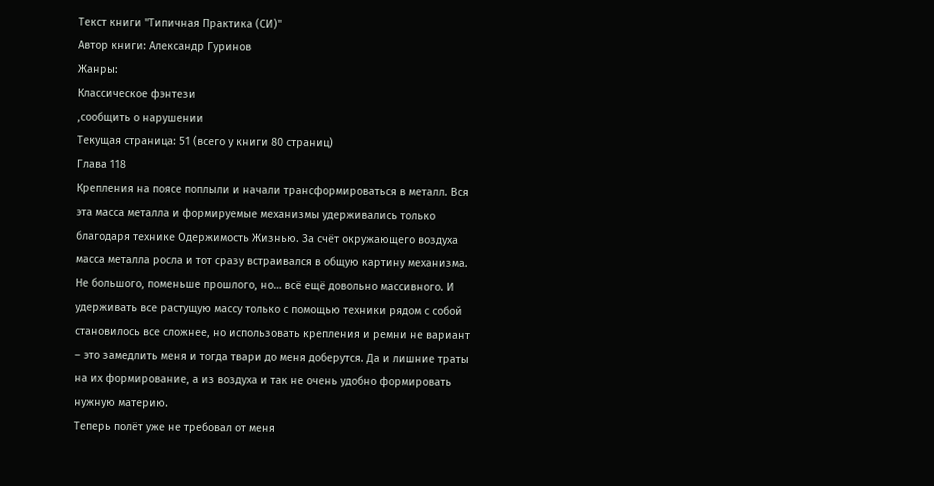Текст книги "Типичная Практика (СИ)"
Автор книги: Александр Гуринов
Жанры:
Классическое фэнтези
,сообщить о нарушении
Текущая страница: 51 (всего у книги 80 страниц)
Глава 118
Крепления на поясе поплыли и начали трансформироваться в металл. Вся эта масса металла и формируемые механизмы удерживались только благодаря технике Одержимость Жизнью. За счёт окружающего воздуха масса металла росла и тот сразу встраивался в общую картину механизма. Не большого, поменьше прошлого, но… всё ещё довольно массивного. И удерживать все растущую массу только с помощью техники рядом с собой становилось все сложнее, но использовать крепления и ремни не вариант – это замедлить меня и тогда твари до меня доберутся. Да и лишние траты на их формирование, а из воздуха и так не очень удобно формировать нужную материю.
Теперь полёт уже не требовал от меня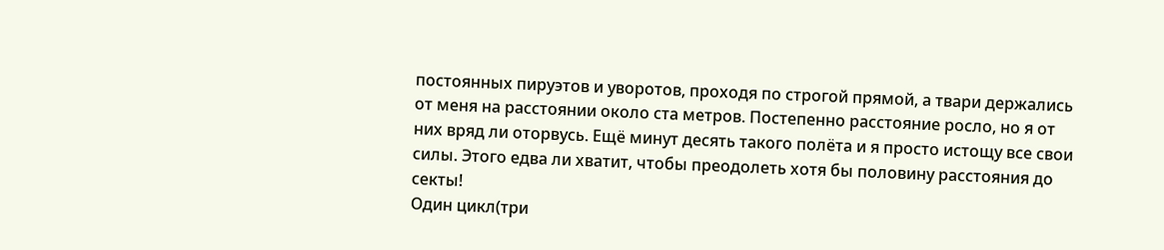постоянных пируэтов и уворотов, проходя по строгой прямой, а твари держались от меня на расстоянии около ста метров. Постепенно расстояние росло, но я от них вряд ли оторвусь. Ещё минут десять такого полёта и я просто истощу все свои силы. Этого едва ли хватит, чтобы преодолеть хотя бы половину расстояния до секты!
Один цикл(три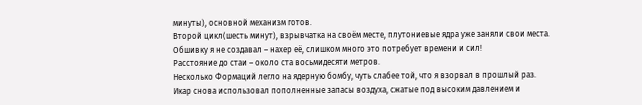минуты), основной механизм готов.
Второй цикл(шесть минут), взрывчатка на своём месте, плутониевые ядра уже заняли свои места. Обшивку я не создавал – нахер её, слишком много это потребует времени и сил!
Расстояние до стаи – около ста восьмидесяти метров.
Несколько Формаций легло на ядерную бомбу, чуть слабее той, что я взорвал в прошлый раз.
Икар снова использовал пополненные запасы воздуха, сжатые под высоким давлением и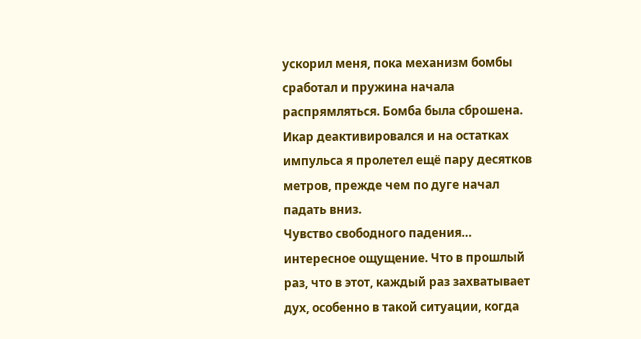ускорил меня, пока механизм бомбы сработал и пружина начала распрямляться. Бомба была сброшена.
Икар деактивировался и на остатках импульса я пролетел ещё пару десятков метров, прежде чем по дуге начал падать вниз.
Чувство свободного падения… интересное ощущение. Что в прошлый раз, что в этот, каждый раз захватывает дух, особенно в такой ситуации, когда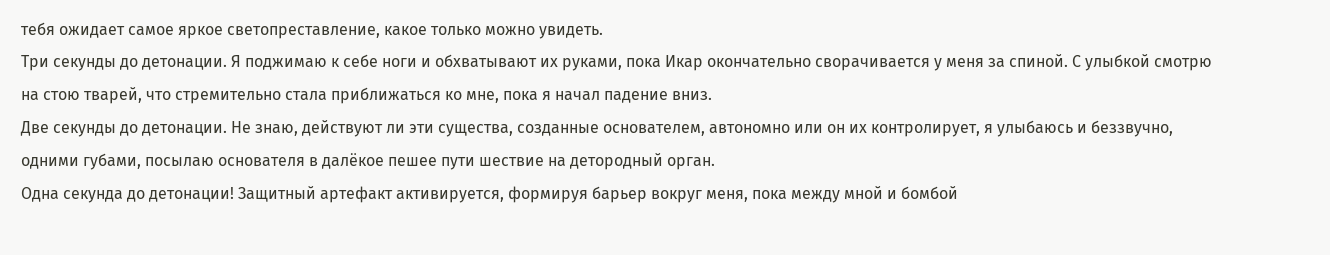тебя ожидает самое яркое светопреставление, какое только можно увидеть.
Три секунды до детонации. Я поджимаю к себе ноги и обхватывают их руками, пока Икар окончательно сворачивается у меня за спиной. С улыбкой смотрю на стою тварей, что стремительно стала приближаться ко мне, пока я начал падение вниз.
Две секунды до детонации. Не знаю, действуют ли эти существа, созданные основателем, автономно или он их контролирует, я улыбаюсь и беззвучно, одними губами, посылаю основателя в далёкое пешее пути шествие на детородный орган.
Одна секунда до детонации! Защитный артефакт активируется, формируя барьер вокруг меня, пока между мной и бомбой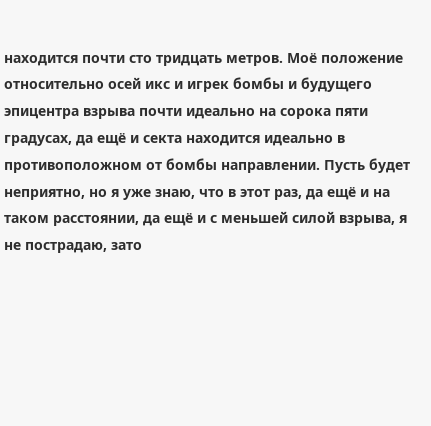находится почти сто тридцать метров. Моё положение относительно осей икс и игрек бомбы и будущего эпицентра взрыва почти идеально на сорока пяти градусах, да ещё и секта находится идеально в противоположном от бомбы направлении. Пусть будет неприятно, но я уже знаю, что в этот раз, да ещё и на таком расстоянии, да ещё и с меньшей силой взрыва, я не пострадаю, зато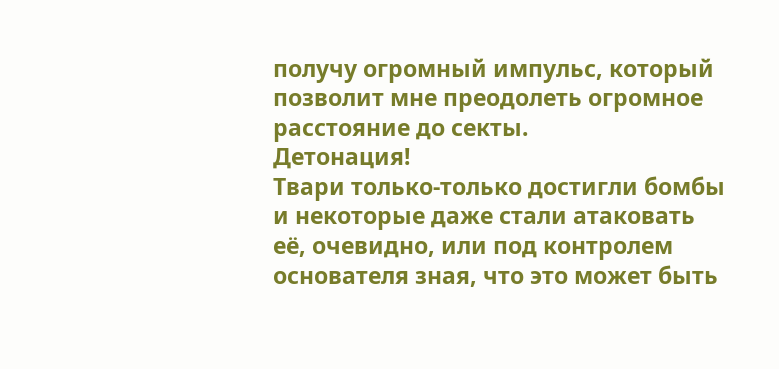получу огромный импульс, который позволит мне преодолеть огромное расстояние до секты.
Детонация!
Твари только-только достигли бомбы и некоторые даже стали атаковать её, очевидно, или под контролем основателя зная, что это может быть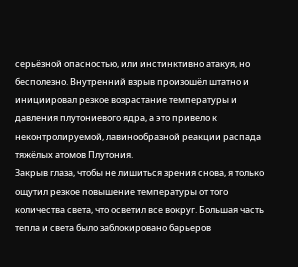серьёзной опасностью, или инстинктивно атакуя, но бесполезно. Внутренний взрыв произошёл штатно и инициировал резкое возрастание температуры и давления плутониевого ядра, а это привело к неконтролируемой, лавинообразной реакции распада тяжёлых атомов Плутония.
Закрыв глаза, чтобы не лишиться зрения снова, я только ощутил резкое повышение температуры от того количества света, что осветил все вокруг. Большая часть тепла и света было заблокировано барьеров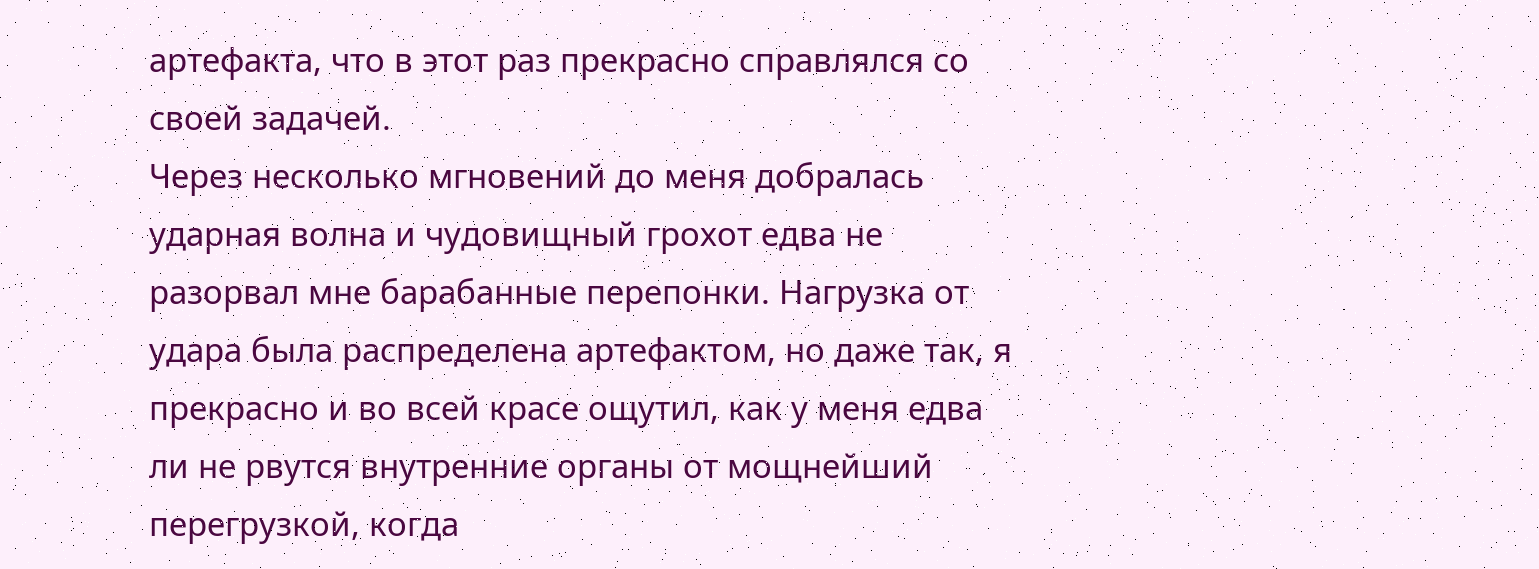артефакта, что в этот раз прекрасно справлялся со своей задачей.
Через несколько мгновений до меня добралась ударная волна и чудовищный грохот едва не разорвал мне барабанные перепонки. Нагрузка от удара была распределена артефактом, но даже так, я прекрасно и во всей красе ощутил, как у меня едва ли не рвутся внутренние органы от мощнейший перегрузкой, когда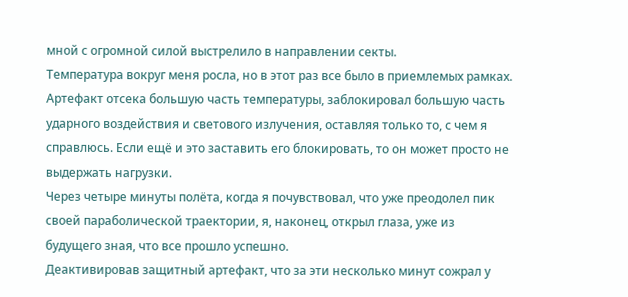мной с огромной силой выстрелило в направлении секты.
Температура вокруг меня росла, но в этот раз все было в приемлемых рамках. Артефакт отсека большую часть температуры, заблокировал большую часть ударного воздействия и светового излучения, оставляя только то, с чем я справлюсь. Если ещё и это заставить его блокировать, то он может просто не выдержать нагрузки.
Через четыре минуты полёта, когда я почувствовал, что уже преодолел пик своей параболической траектории, я, наконец, открыл глаза, уже из будущего зная, что все прошло успешно.
Деактивировав защитный артефакт, что за эти несколько минут сожрал у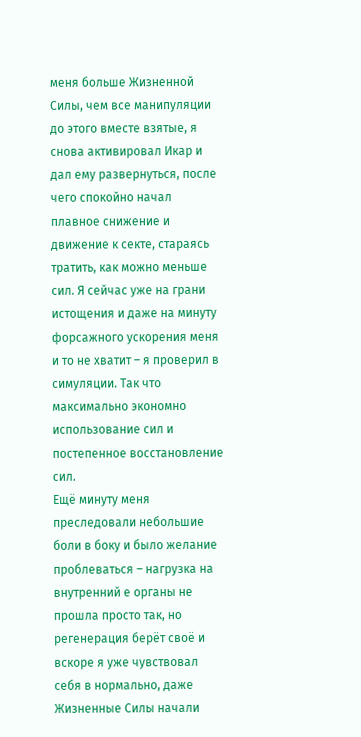меня больше Жизненной Силы, чем все манипуляции до этого вместе взятые, я снова активировал Икар и дал ему развернуться, после чего спокойно начал плавное снижение и движение к секте, стараясь тратить, как можно меньше сил. Я сейчас уже на грани истощения и даже на минуту форсажного ускорения меня и то не хватит – я проверил в симуляции. Так что максимально экономно использование сил и постепенное восстановление сил.
Ещё минуту меня преследовали небольшие боли в боку и было желание проблеваться – нагрузка на внутренний е органы не прошла просто так, но регенерация берёт своё и вскоре я уже чувствовал себя в нормально, даже Жизненные Силы начали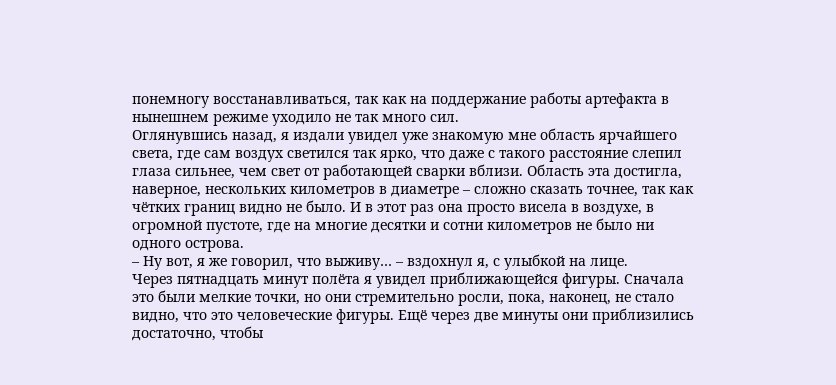понемногу восстанавливаться, так как на поддержание работы артефакта в нынешнем режиме уходило не так много сил.
Оглянувшись назад, я издали увидел уже знакомую мне область ярчайшего света, где сам воздух светился так ярко, что даже с такого расстояние слепил глаза сильнее, чем свет от работающей сварки вблизи. Область эта достигла, наверное, нескольких километров в диаметре – сложно сказать точнее, так как чётких границ видно не было. И в этот раз она просто висела в воздухе, в огромной пустоте, где на многие десятки и сотни километров не было ни одного острова.
– Ну вот, я же говорил, что выживу… – вздохнул я, с улыбкой на лице.
Через пятнадцать минут полёта я увидел приближающейся фигуры. Сначала это были мелкие точки, но они стремительно росли, пока, наконец, не стало видно, что это человеческие фигуры. Ещё через две минуты они приблизились достаточно, чтобы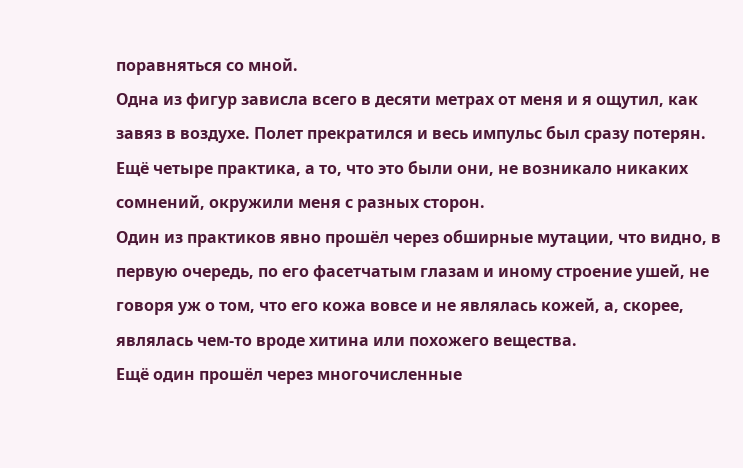поравняться со мной.
Одна из фигур зависла всего в десяти метрах от меня и я ощутил, как завяз в воздухе. Полет прекратился и весь импульс был сразу потерян. Ещё четыре практика, а то, что это были они, не возникало никаких сомнений, окружили меня с разных сторон.
Один из практиков явно прошёл через обширные мутации, что видно, в первую очередь, по его фасетчатым глазам и иному строение ушей, не говоря уж о том, что его кожа вовсе и не являлась кожей, а, скорее, являлась чем-то вроде хитина или похожего вещества.
Ещё один прошёл через многочисленные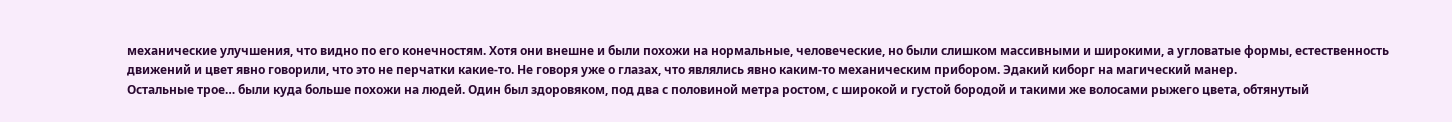механические улучшения, что видно по его конечностям. Хотя они внешне и были похожи на нормальные, человеческие, но были слишком массивными и широкими, а угловатые формы, естественность движений и цвет явно говорили, что это не перчатки какие-то. Не говоря уже о глазах, что являлись явно каким-то механическим прибором. Эдакий киборг на магический манер.
Остальные трое… были куда больше похожи на людей. Один был здоровяком, под два с половиной метра ростом, с широкой и густой бородой и такими же волосами рыжего цвета, обтянутый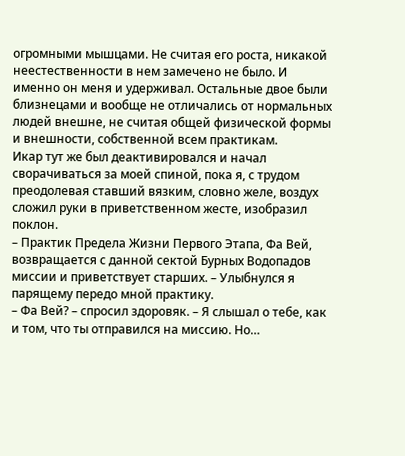огромными мышцами. Не считая его роста, никакой неестественности в нем замечено не было. И именно он меня и удерживал. Остальные двое были близнецами и вообще не отличались от нормальных людей внешне, не считая общей физической формы и внешности, собственной всем практикам.
Икар тут же был деактивировался и начал сворачиваться за моей спиной, пока я, с трудом преодолевая ставший вязким, словно желе, воздух сложил руки в приветственном жесте, изобразил поклон.
– Практик Предела Жизни Первого Этапа, Фа Вей, возвращается с данной сектой Бурных Водопадов миссии и приветствует старших. – Улыбнулся я парящему передо мной практику.
– Фа Вей? – спросил здоровяк. – Я слышал о тебе, как и том, что ты отправился на миссию. Но…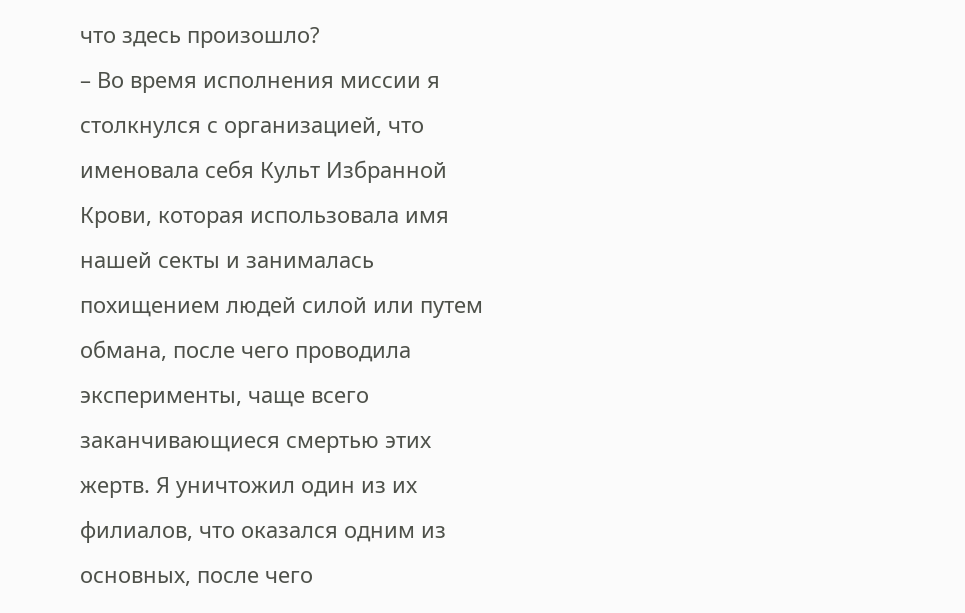что здесь произошло?
– Во время исполнения миссии я столкнулся с организацией, что именовала себя Культ Избранной Крови, которая использовала имя нашей секты и занималась похищением людей силой или путем обмана, после чего проводила эксперименты, чаще всего заканчивающиеся смертью этих жертв. Я уничтожил один из их филиалов, что оказался одним из основных, после чего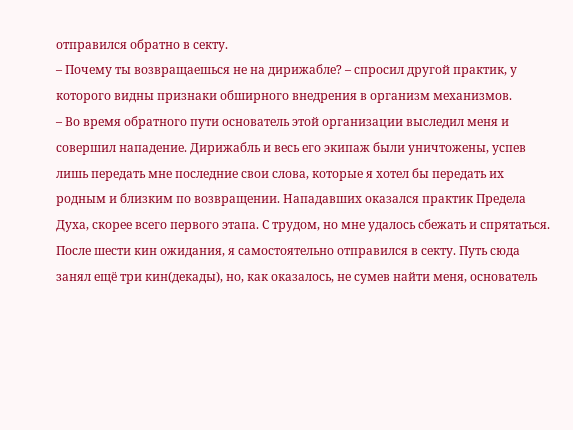отправился обратно в секту.
– Почему ты возвращаешься не на дирижабле? – спросил другой практик, у которого видны признаки обширного внедрения в организм механизмов.
– Во время обратного пути основатель этой организации выследил меня и совершил нападение. Дирижабль и весь его экипаж были уничтожены, успев лишь передать мне последние свои слова, которые я хотел бы передать их родным и близким по возвращении. Нападавших оказался практик Предела Духа, скорее всего первого этапа. С трудом, но мне удалось сбежать и спрятаться. После шести кин ожидания, я самостоятельно отправился в секту. Путь сюда занял ещё три кин(декады), но, как оказалось, не сумев найти меня, основатель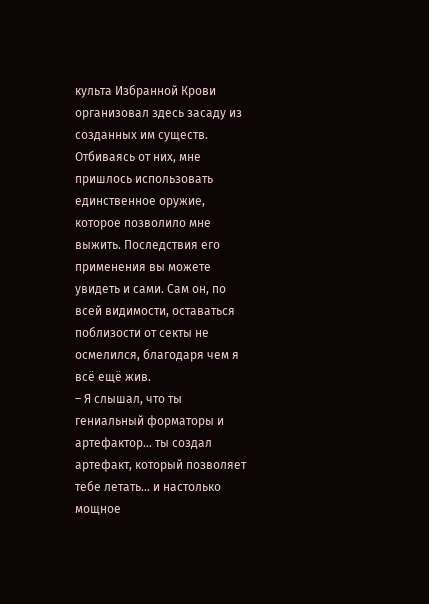культа Избранной Крови организовал здесь засаду из созданных им существ. Отбиваясь от них, мне пришлось использовать единственное оружие, которое позволило мне выжить. Последствия его применения вы можете увидеть и сами. Сам он, по всей видимости, оставаться поблизости от секты не осмелился, благодаря чем я всё ещё жив.
– Я слышал, что ты гениальный форматоры и артефактор… ты создал артефакт, который позволяет тебе летать… и настолько мощное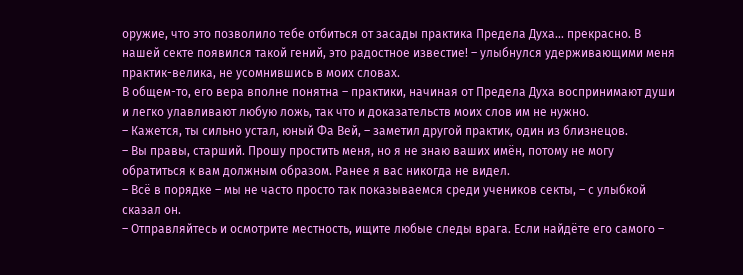оружие, что это позволило тебе отбиться от засады практика Предела Духа… прекрасно. В нашей секте появился такой гений, это радостное известие! – улыбнулся удерживающими меня практик-велика, не усомнившись в моих словах.
В общем-то, его вера вполне понятна – практики, начиная от Предела Духа воспринимают души и легко улавливают любую ложь, так что и доказательств моих слов им не нужно.
– Кажется, ты сильно устал, юный Фа Вей, – заметил другой практик, один из близнецов.
– Вы правы, старший. Прошу простить меня, но я не знаю ваших имён, потому не могу обратиться к вам должным образом. Ранее я вас никогда не видел.
– Всё в порядке – мы не часто просто так показываемся среди учеников секты, – с улыбкой сказал он.
– Отправляйтесь и осмотрите местность, ищите любые следы врага. Если найдёте его самого –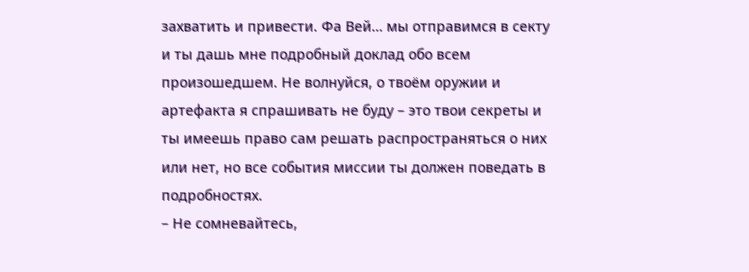захватить и привести. Фа Вей… мы отправимся в секту и ты дашь мне подробный доклад обо всем произошедшем. Не волнуйся, о твоём оружии и артефакта я спрашивать не буду – это твои секреты и ты имеешь право сам решать распространяться о них или нет, но все события миссии ты должен поведать в подробностях.
– Не сомневайтесь,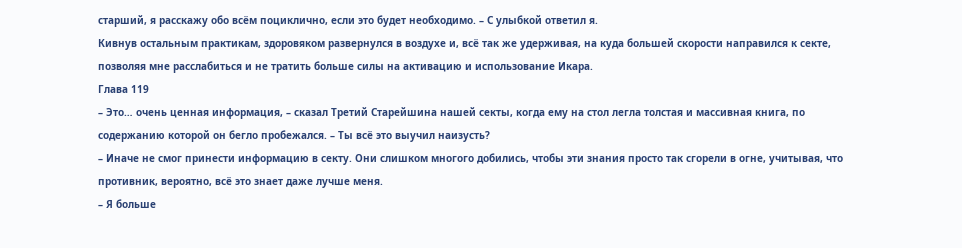старший, я расскажу обо всём поциклично, если это будет необходимо. – С улыбкой ответил я.
Кивнув остальным практикам, здоровяком развернулся в воздухе и, всё так же удерживая, на куда большей скорости направился к секте, позволяя мне расслабиться и не тратить больше силы на активацию и использование Икара.
Глава 119
– Это… очень ценная информация, – сказал Третий Старейшина нашей секты, когда ему на стол легла толстая и массивная книга, по содержанию которой он бегло пробежался. – Ты всё это выучил наизусть?
– Иначе не смог принести информацию в секту. Они слишком многого добились, чтобы эти знания просто так сгорели в огне, учитывая, что противник, вероятно, всё это знает даже лучше меня.
– Я больше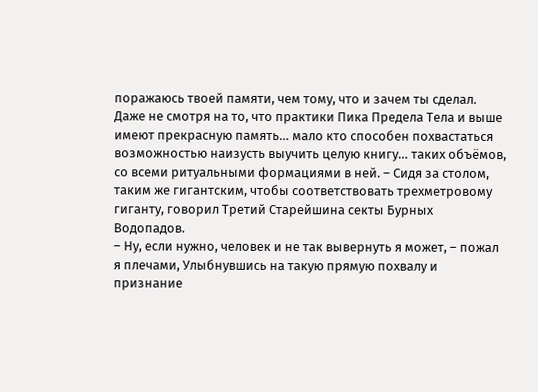поражаюсь твоей памяти, чем тому, что и зачем ты сделал. Даже не смотря на то, что практики Пика Предела Тела и выше имеют прекрасную память… мало кто способен похвастаться возможностью наизусть выучить целую книгу… таких объёмов, со всеми ритуальными формациями в ней. – Сидя за столом, таким же гигантским, чтобы соответствовать трехметровому гиганту, говорил Третий Старейшина секты Бурных Водопадов.
– Ну, если нужно, человек и не так вывернуть я может, – пожал я плечами, Улыбнувшись на такую прямую похвалу и признание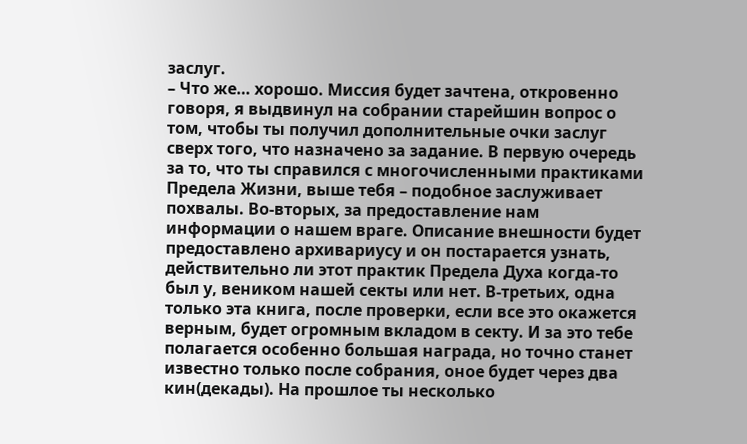заслуг.
– Что же… хорошо. Миссия будет зачтена, откровенно говоря, я выдвинул на собрании старейшин вопрос о том, чтобы ты получил дополнительные очки заслуг сверх того, что назначено за задание. В первую очередь за то, что ты справился с многочисленными практиками Предела Жизни, выше тебя – подобное заслуживает похвалы. Во-вторых, за предоставление нам информации о нашем враге. Описание внешности будет предоставлено архивариусу и он постарается узнать, действительно ли этот практик Предела Духа когда-то был у, веником нашей секты или нет. В-третьих, одна только эта книга, после проверки, если все это окажется верным, будет огромным вкладом в секту. И за это тебе полагается особенно большая награда, но точно станет известно только после собрания, оное будет через два кин(декады). На прошлое ты несколько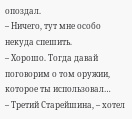опоздал.
– Ничего, тут мне особо некуда спешить.
– Хорошо. Тогда давай поговорим о том оружии, которое ты использовал…
– Третий Старейшина, – хотел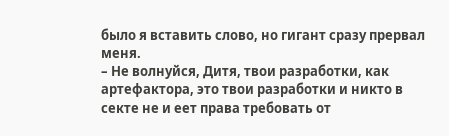было я вставить слово, но гигант сразу прервал меня.
– Не волнуйся, Дитя, твои разработки, как артефактора, это твои разработки и никто в секте не и еет права требовать от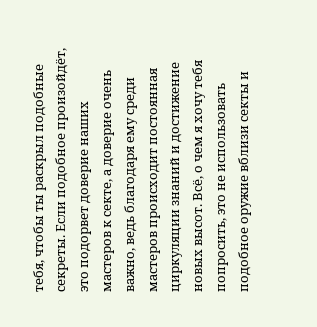тебя, чтобы ты раскрыл подобные секреты. Если подобное произойдёт, это подорвет доверие наших мастеров к секте, а доверие очень важно, ведь благодаря ему среди мастеров происходит постоянная циркуляции знаний и достижение новых высот. Всё, о чем я хочу тебя попросить, это не использовать подобное оружие вблизи секты и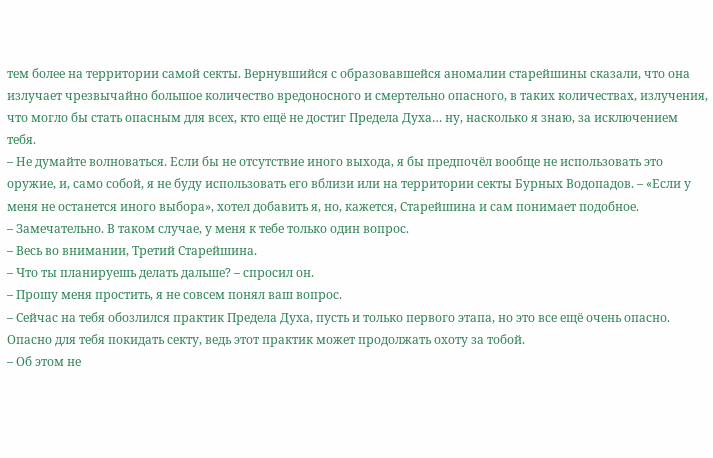тем более на территории самой секты. Вернувшийся с образовавшейся аномалии старейшины сказали, что она излучает чрезвычайно большое количество вредоносного и смертельно опасного, в таких количествах, излучения, что могло бы стать опасным для всех, кто ещё не достиг Предела Духа… ну, насколько я знаю, за исключением тебя.
– Не думайте волноваться. Если бы не отсутствие иного выхода, я бы предпочёл вообще не использовать это оружие, и, само собой, я не буду использовать его вблизи или на территории секты Бурных Водопадов. – «Если у меня не останется иного выбора», хотел добавить я, но, кажется, Старейшина и сам понимает подобное.
– Замечательно. В таком случае, у меня к тебе только один вопрос.
– Весь во внимании, Третий Старейшина.
– Что ты планируешь делать дальше? – спросил он.
– Прошу меня простить, я не совсем понял ваш вопрос.
– Сейчас на тебя обозлился практик Предела Духа, пусть и только первого этапа, но это все ещё очень опасно. Опасно для тебя покидать секту, ведь этот практик может продолжать охоту за тобой.
– Об этом не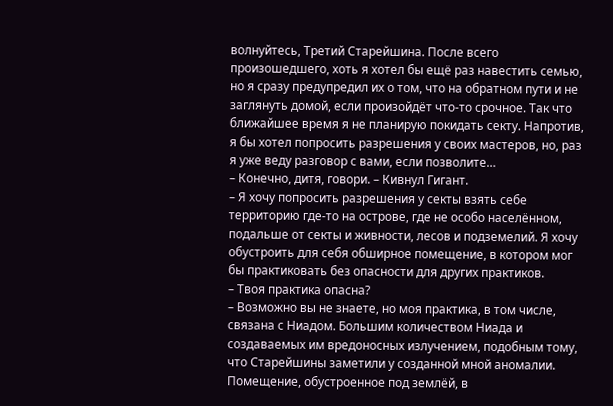волнуйтесь, Третий Старейшина. После всего произошедшего, хоть я хотел бы ещё раз навестить семью, но я сразу предупредил их о том, что на обратном пути и не заглянуть домой, если произойдёт что-то срочное. Так что ближайшее время я не планирую покидать секту. Напротив, я бы хотел попросить разрешения у своих мастеров, но, раз я уже веду разговор с вами, если позволите…
– Конечно, дитя, говори. – Кивнул Гигант.
– Я хочу попросить разрешения у секты взять себе территорию где-то на острове, где не особо населённом, подальше от секты и живности, лесов и подземелий. Я хочу обустроить для себя обширное помещение, в котором мог бы практиковать без опасности для других практиков.
– Твоя практика опасна?
– Возможно вы не знаете, но моя практика, в том числе, связана с Ниадом. Большим количеством Ниада и создаваемых им вредоносных излучением, подобным тому, что Старейшины заметили у созданной мной аномалии. Помещение, обустроенное под землёй, в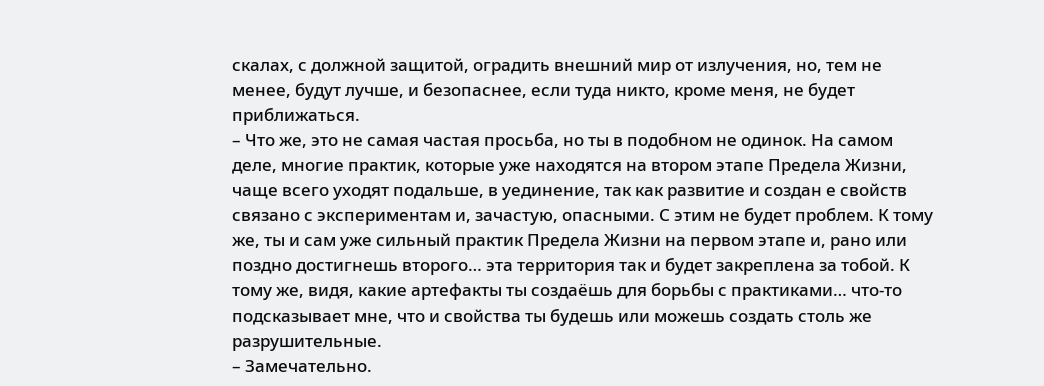скалах, с должной защитой, оградить внешний мир от излучения, но, тем не менее, будут лучше, и безопаснее, если туда никто, кроме меня, не будет приближаться.
– Что же, это не самая частая просьба, но ты в подобном не одинок. На самом деле, многие практик, которые уже находятся на втором этапе Предела Жизни, чаще всего уходят подальше, в уединение, так как развитие и создан е свойств связано с экспериментам и, зачастую, опасными. С этим не будет проблем. К тому же, ты и сам уже сильный практик Предела Жизни на первом этапе и, рано или поздно достигнешь второго… эта территория так и будет закреплена за тобой. К тому же, видя, какие артефакты ты создаёшь для борьбы с практиками… что-то подсказывает мне, что и свойства ты будешь или можешь создать столь же разрушительные.
– Замечательно.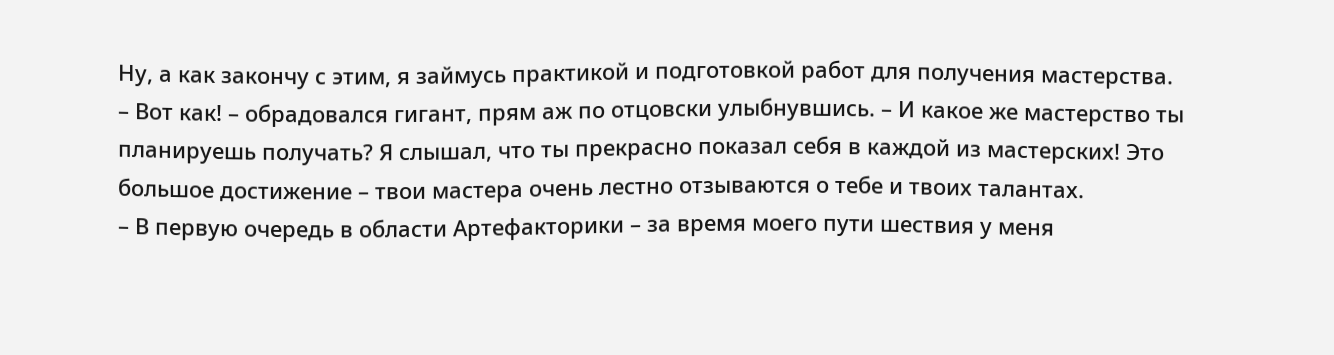Ну, а как закончу с этим, я займусь практикой и подготовкой работ для получения мастерства.
– Вот как! – обрадовался гигант, прям аж по отцовски улыбнувшись. – И какое же мастерство ты планируешь получать? Я слышал, что ты прекрасно показал себя в каждой из мастерских! Это большое достижение – твои мастера очень лестно отзываются о тебе и твоих талантах.
– В первую очередь в области Артефакторики – за время моего пути шествия у меня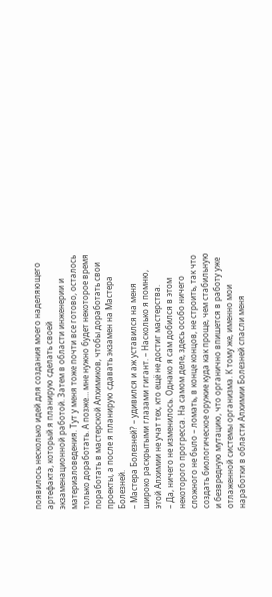появилось несколько идей для создания моего наделяющего артефакта, который я планирую сделать своей экзаменационной работой. Затем в области инженерии и материаловедения. Тут у меня тоже почти все готово, осталось только доработать. А позже… мне нужно будет некоторое время поработать в мастерской Алхимиков, чтобы доработать свои проекты, а после я планирую сдавать экзамен на Мастера Болезней.
– Мастера Болезней? – удивился и аж уставился на меня широко раскрытыми глазами гигант. – Насколько я помню, этой Алхимии не учат тех, кто ещё не достиг мастерства.
– Да, ничего не изменилось. Однако я сам добился в этом некоторого прогресса. На самом деле, здесь особо ничего сложного не было – ломать, в конце концов, не строить, так что создать биологическое оружие куда как проще, чем стабильную и безвредную мутацию, что органично впишется в работу уже отлаженной системы организма. К тому же, именно мои наработки в области Алхимии Болезней спасли меня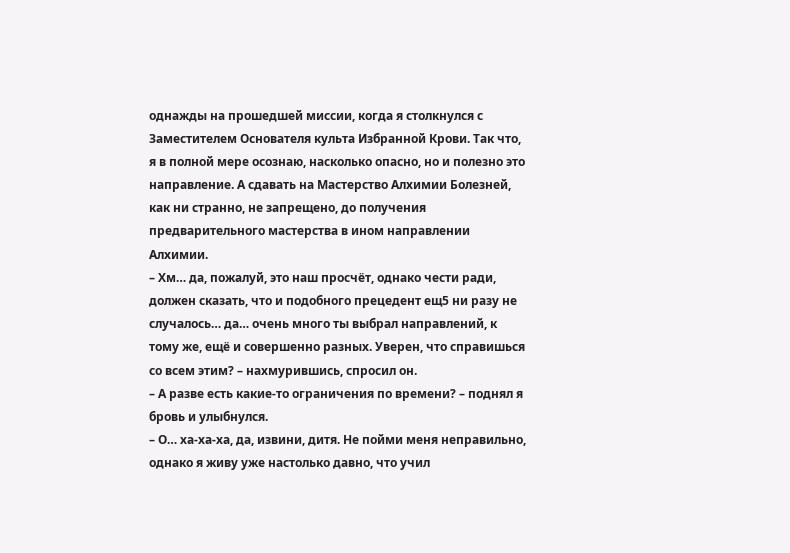однажды на прошедшей миссии, когда я столкнулся с Заместителем Основателя культа Избранной Крови. Так что, я в полной мере осознаю, насколько опасно, но и полезно это направление. А сдавать на Мастерство Алхимии Болезней, как ни странно, не запрещено, до получения предварительного мастерства в ином направлении Алхимии.
– Хм… да, пожалуй, это наш просчёт, однако чести ради, должен сказать, что и подобного прецедент ещ5 ни разу не случалось… да… очень много ты выбрал направлений, к тому же, ещё и совершенно разных. Уверен, что справишься со всем этим? – нахмурившись, спросил он.
– А разве есть какие-то ограничения по времени? – поднял я бровь и улыбнулся.
– О… ха-ха-ха, да, извини, дитя. Не пойми меня неправильно, однако я живу уже настолько давно, что учил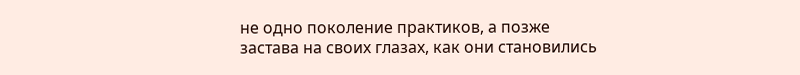не одно поколение практиков, а позже застава на своих глазах, как они становились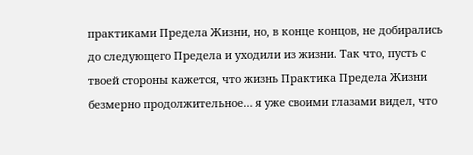практиками Предела Жизни, но, в конце концов, не добирались до следующего Предела и уходили из жизни. Так что, пусть с твоей стороны кажется, что жизнь Практика Предела Жизни безмерно продолжительное… я уже своими глазами видел, что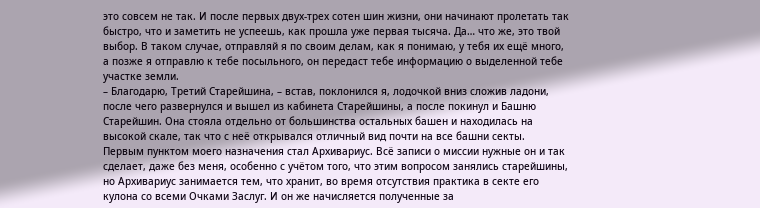это совсем не так. И после первых двух-трех сотен шин жизни, они начинают пролетать так быстро, что и заметить не успеешь, как прошла уже первая тысяча. Да… что же, это твой выбор. В таком случае, отправляй я по своим делам, как я понимаю, у тебя их ещё много, а позже я отправлю к тебе посыльного, он передаст тебе информацию о выделенной тебе участке земли.
– Благодарю, Третий Старейшина, – встав, поклонился я, лодочкой вниз сложив ладони, после чего развернулся и вышел из кабинета Старейшины, а после покинул и Башню Старейшин. Она стояла отдельно от большинства остальных башен и находилась на высокой скале, так что с неё открывался отличный вид почти на все башни секты.
Первым пунктом моего назначения стал Архивариус. Всё записи о миссии нужные он и так сделает, даже без меня, особенно с учётом того, что этим вопросом занялись старейшины, но Архивариус занимается тем, что хранит, во время отсутствия практика в секте его кулона со всеми Очками Заслуг. И он же начисляется полученные за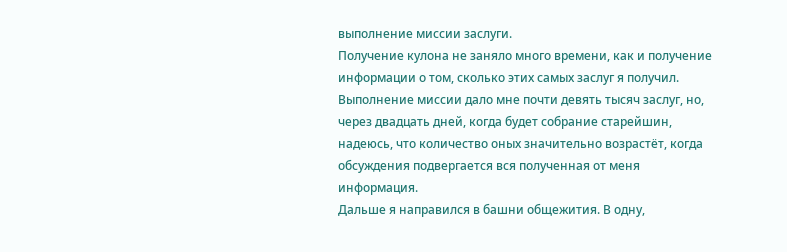выполнение миссии заслуги.
Получение кулона не заняло много времени, как и получение информации о том, сколько этих самых заслуг я получил.
Выполнение миссии дало мне почти девять тысяч заслуг, но, через двадцать дней, когда будет собрание старейшин, надеюсь, что количество оных значительно возрастёт, когда обсуждения подвергается вся полученная от меня информация.
Дальше я направился в башни общежития. В одну,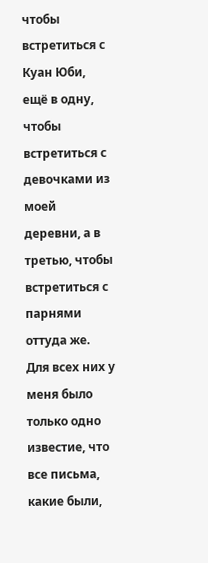чтобы встретиться с Куан Юби, ещё в одну, чтобы встретиться с девочками из моей деревни, а в третью, чтобы встретиться с парнями оттуда же. Для всех них у меня было только одно известие, что все письма, какие были,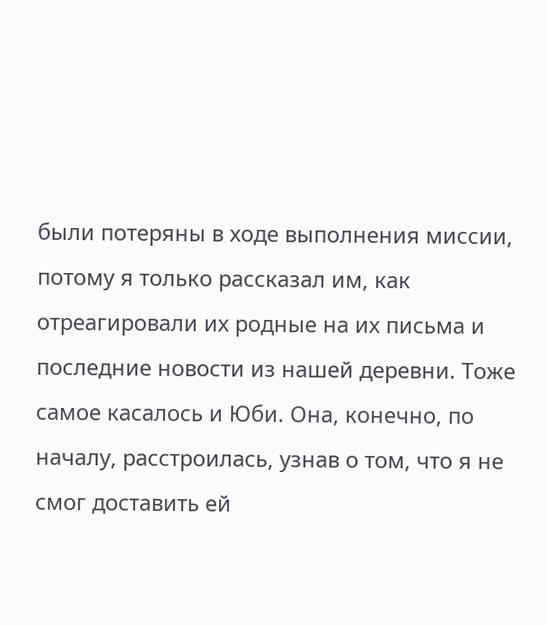были потеряны в ходе выполнения миссии, потому я только рассказал им, как отреагировали их родные на их письма и последние новости из нашей деревни. Тоже самое касалось и Юби. Она, конечно, по началу, расстроилась, узнав о том, что я не смог доставить ей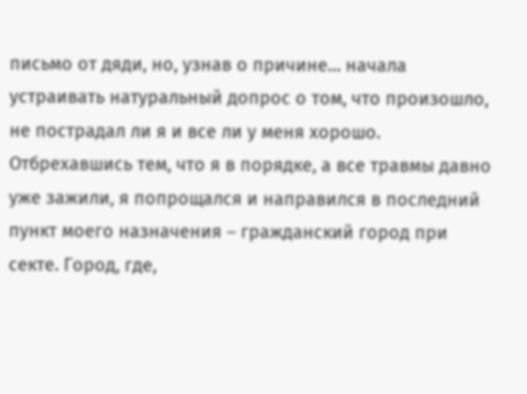письмо от дяди, но, узнав о причине… начала устраивать натуральный допрос о том, что произошло, не пострадал ли я и все ли у меня хорошо.
Отбрехавшись тем, что я в порядке, а все травмы давно уже зажили, я попрощался и направился в последний пункт моего назначения – гражданский город при секте. Город, где,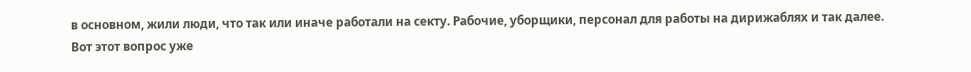в основном, жили люди, что так или иначе работали на секту. Рабочие, уборщики, персонал для работы на дирижаблях и так далее.
Вот этот вопрос уже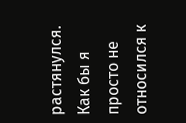растянулся. Как бы я просто не относился к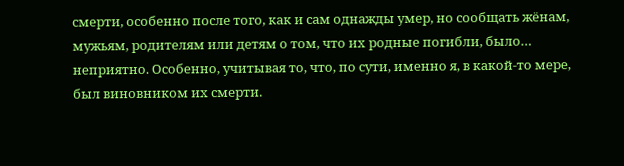смерти, особенно после того, как и сам однажды умер, но сообщать жёнам, мужьям, родителям или детям о том, что их родные погибли, было… неприятно. Особенно, учитывая то, что, по сути, именно я, в какой-то мере, был виновником их смерти.